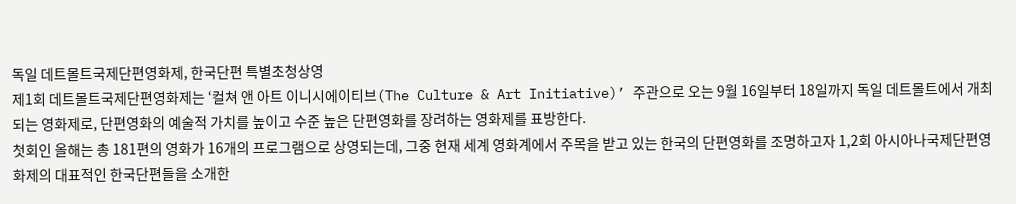독일 데트몰트국제단편영화제, 한국단편 특별초청상영
제1회 데트몰트국제단편영화제는 ‘컬쳐 앤 아트 이니시에이티브(The Culture & Art Initiative)’ 주관으로 오는 9월 16일부터 18일까지 독일 데트몰트에서 개최되는 영화제로, 단편영화의 예술적 가치를 높이고 수준 높은 단편영화를 장려하는 영화제를 표방한다.
첫회인 올해는 총 181편의 영화가 16개의 프로그램으로 상영되는데, 그중 현재 세계 영화계에서 주목을 받고 있는 한국의 단편영화를 조명하고자 1,2회 아시아나국제단편영화제의 대표적인 한국단편들을 소개한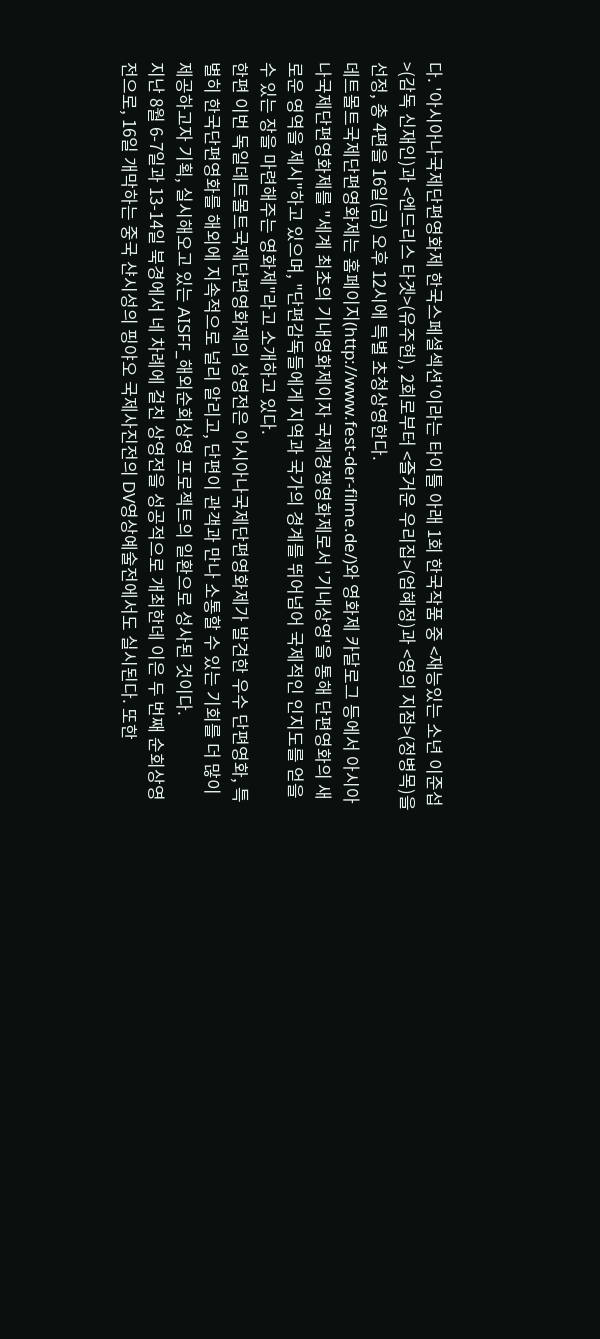다. '아시아나국제단편영화제 한국스페셜섹션'이라는 타이틀 아래 1회 한국작품 중 <재능있는 소년 이준섭>(감독 신재인)과 <엔드리스 타겟>(유주현), 2회로부터 <즐거운 우리집>(엄혜정)과 <영의 지점>(정병목)을 선정, 총 4편을 16일(금) 오후 12시에 특별 초청상영한다.
데트몰트국제단편영화제는 홈페이지(http://www.fest-der-filme.de/)와 영화제 카달로그 등에서 아시아나국제단편영화제를 "세계 최초의 기내영화제이자 국제경쟁영화제로서 '기내상영'을 통해 단편영화의 새로운 영역을 제시"하고 있으며, "단편감독들에게 지역과 국가의 경계를 뛰어넘어 국제적인 인지도를 얻을 수 있는 장을 마련해주는 영화제"라고 소개하고 있다.
한편 이번 독일데트몰트국제단편영화제의 상영전은 아시아나국제단편영화제가 발견한 우수 단편영화, 특별히 한국단편영화를 해외에 지속적으로 널리 알리고, 단편이 관객과 만나 소통할 수 있는 기회를 더 많이 제공하고자 기획, 실시해오고 있는 AISFF_해외순회상영 프로젝트의 일환으로 성사된 것이다.
지난 8월 6-7일과 13-14일 북경에서 네 차례에 걸친 상영전을 성공적으로 개최한데 이은 두 번째 순회상영전으로, 16일 개막하는 중국 샨시성의 핑야오 국제사진전의 DV영상예술전에서도 실시된다. 또한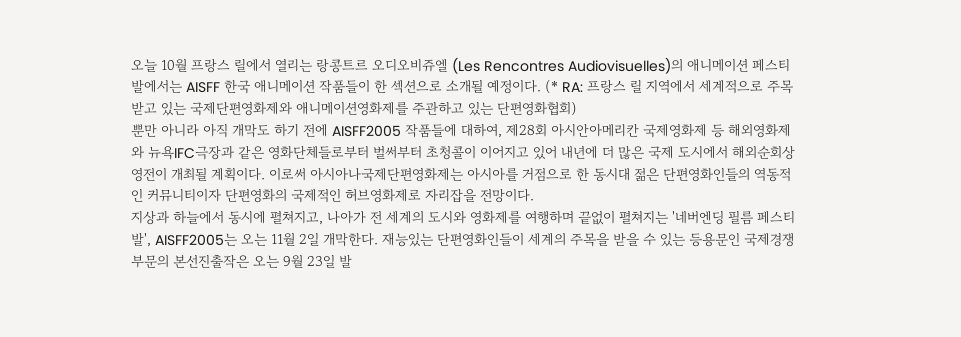오늘 10월 프랑스 릴에서 열리는 랑콩트르 오디오비쥬엘 (Les Rencontres Audiovisuelles)의 애니메이션 페스티발에서는 AISFF 한국 애니메이션 작품들이 한 섹션으로 소개될 예정이다. (* RA: 프랑스 릴 지역에서 세계적으로 주목 받고 있는 국제단편영화제와 애니메이션영화제를 주관하고 있는 단편영화협회)
뿐만 아니라 아직 개막도 하기 전에 AISFF2005 작품들에 대하여, 제28회 아시안아메리칸 국제영화제 등 해외영화제와 뉴욕IFC극장과 같은 영화단체들로부터 벌써부터 초청콜이 이어지고 있어 내년에 더 많은 국제 도시에서 해외순회상영전이 개최될 계획이다. 이로써 아시아나국제단편영화제는 아시아를 거점으로 한 동시대 젊은 단편영화인들의 역동적인 커뮤니티이자 단편영화의 국제적인 허브영화제로 자리잡을 전망이다.
지상과 하늘에서 동시에 펼쳐지고, 나아가 전 세계의 도시와 영화제를 여행하며 끝없이 펼쳐지는 '네버엔딩 필름 페스티발', AISFF2005는 오는 11월 2일 개막한다. 재능있는 단편영화인들이 세계의 주목을 받을 수 있는 등용문인 국제경쟁부문의 본선진출작은 오는 9월 23일 발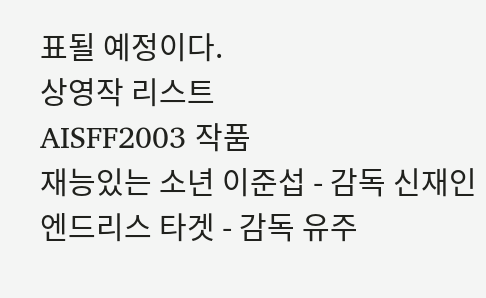표될 예정이다.
상영작 리스트
AISFF2003 작품
재능있는 소년 이준섭 - 감독 신재인
엔드리스 타겟 - 감독 유주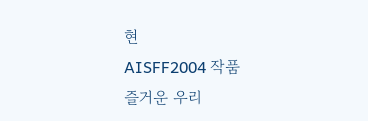현
AISFF2004 작품
즐거운 우리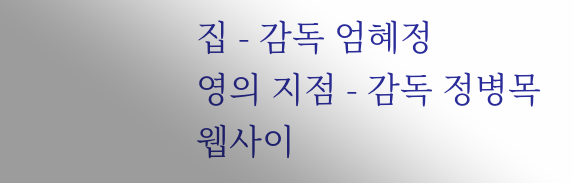집 - 감독 엄혜정
영의 지점 - 감독 정병목
웹사이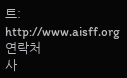트: http://www.aisff.org
연락처
사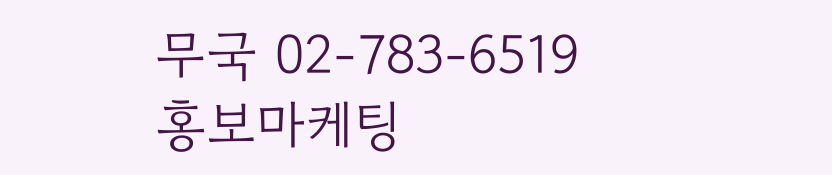무국 02-783-6519
홍보마케팅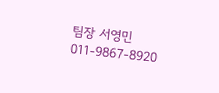팀장 서영민 011-9867-8920